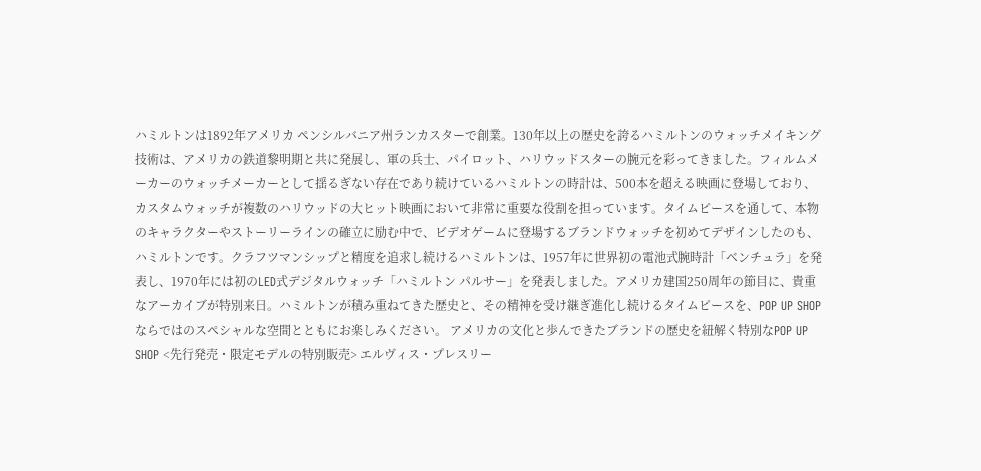ハミルトンは1892年アメリカ ペンシルバニア州ランカスターで創業。130年以上の歴史を誇るハミルトンのウォッチメイキング技術は、アメリカの鉄道黎明期と共に発展し、軍の兵士、パイロット、ハリウッドスターの腕元を彩ってきました。フィルムメーカーのウォッチメーカーとして揺るぎない存在であり続けているハミルトンの時計は、500本を超える映画に登場しており、カスタムウォッチが複数のハリウッドの大ヒット映画において非常に重要な役割を担っています。タイムピースを通して、本物のキャラクターやストーリーラインの確立に励む中で、ビデオゲームに登場するブランドウォッチを初めてデザインしたのも、ハミルトンです。クラフツマンシップと精度を追求し続けるハミルトンは、1957年に世界初の電池式腕時計「ベンチュラ」を発表し、1970年には初のLED式デジタルウォッチ「ハミルトン パルサー」を発表しました。アメリカ建国250周年の節目に、貴重なアーカイブが特別来日。ハミルトンが積み重ねてきた歴史と、その精神を受け継ぎ進化し続けるタイムピースを、POP UP SHOPならではのスペシャルな空間とともにお楽しみください。 アメリカの文化と歩んできたブランドの歴史を紐解く特別なPOP UP SHOP <先行発売・限定モデルの特別販売> エルヴィス・プレスリー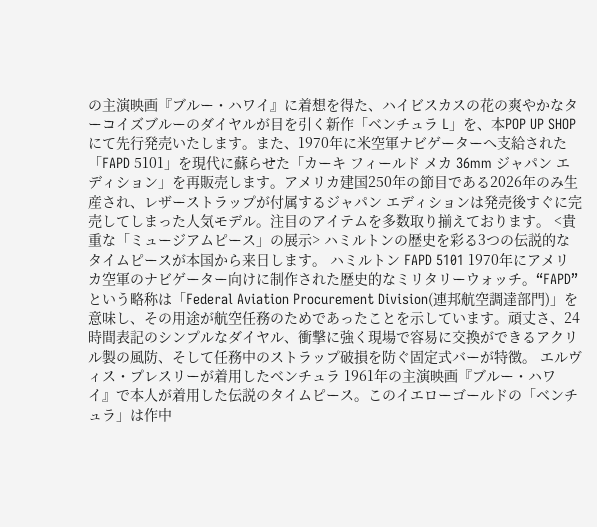の主演映画『ブルー・ハワイ』に着想を得た、ハイビスカスの花の爽やかなターコイズブルーのダイヤルが目を引く新作「ベンチュラ L」を、本POP UP SHOPにて先行発売いたします。また、1970年に米空軍ナビゲーターへ支給された「FAPD 5101」を現代に蘇らせた「カーキ フィールド メカ 36mm ジャパン エディション」を再販売します。アメリカ建国250年の節目である2026年のみ生産され、レザーストラップが付属するジャパン エディションは発売後すぐに完売してしまった人気モデル。注目のアイテムを多数取り揃えております。 <貴重な「ミュージアムピース」の展示> ハミルトンの歴史を彩る3つの伝説的なタイムピースが本国から来日します。 ハミルトン FAPD 5101 1970年にアメリカ空軍のナビゲーター向けに制作された歴史的なミリタリーウォッチ。“FAPD” という略称は「Federal Aviation Procurement Division(連邦航空調達部門)」を意味し、その用途が航空任務のためであったことを示しています。頑丈さ、24時間表記のシンプルなダイヤル、衝撃に強く現場で容易に交換ができるアクリル製の風防、そして任務中のストラップ破損を防ぐ固定式バーが特徴。 エルヴィス・プレスリーが着用したベンチュラ 1961年の主演映画『ブルー・ハワイ』で本人が着用した伝説のタイムピース。このイエローゴールドの「ベンチュラ」は作中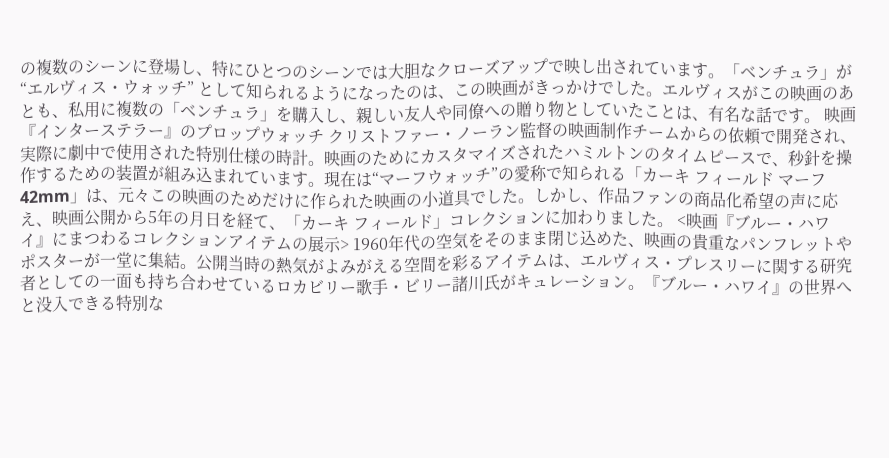の複数のシーンに登場し、特にひとつのシーンでは大胆なクローズアップで映し出されています。「ベンチュラ」が “エルヴィス・ウォッチ” として知られるようになったのは、この映画がきっかけでした。エルヴィスがこの映画のあとも、私用に複数の「ベンチュラ」を購入し、親しい友人や同僚への贈り物としていたことは、有名な話です。 映画『インターステラー』のプロップウォッチ クリストファー・ノーラン監督の映画制作チームからの依頼で開発され、実際に劇中で使用された特別仕様の時計。映画のためにカスタマイズされたハミルトンのタイムピースで、秒針を操作するための装置が組み込まれています。現在は“マーフウォッチ”の愛称で知られる「カーキ フィールド マーフ 42mm」は、元々この映画のためだけに作られた映画の小道具でした。しかし、作品ファンの商品化希望の声に応え、映画公開から5年の月日を経て、「カーキ フィールド」コレクションに加わりました。 <映画『ブルー・ハワイ』にまつわるコレクションアイテムの展示> 1960年代の空気をそのまま閉じ込めた、映画の貴重なパンフレットやポスターが一堂に集結。公開当時の熱気がよみがえる空間を彩るアイテムは、エルヴィス・プレスリーに関する研究者としての一面も持ち合わせているロカビリー歌手・ビリー諸川氏がキュレーション。『ブルー・ハワイ』の世界へと没入できる特別な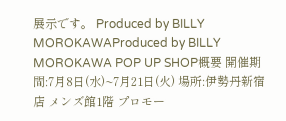展示です。 Produced by BILLY MOROKAWAProduced by BILLY MOROKAWA POP UP SHOP概要 開催期間:7月8日(水)~7月21日(火) 場所:伊勢丹新宿店 メンズ館1階 プロモー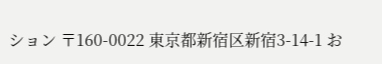ション 〒160-0022 東京都新宿区新宿3-14-1 お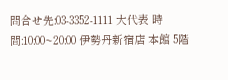問合せ先:03-3352-1111 大代表 時間:10:00~20:00 伊勢丹新宿店 本館 5階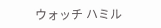ウォッチ ハミル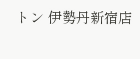トン 伊勢丹新宿店